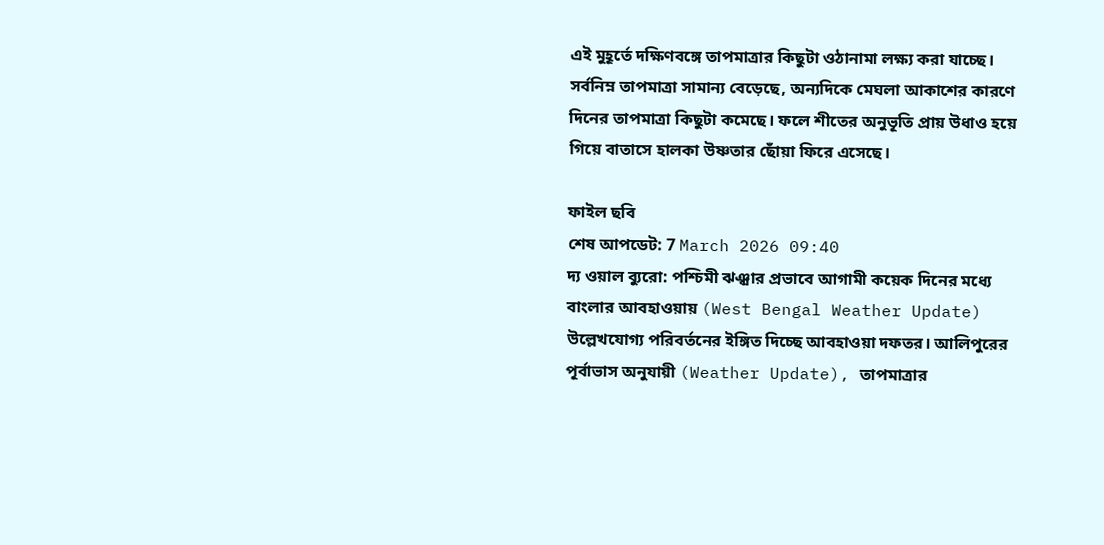এই মুহূর্তে দক্ষিণবঙ্গে তাপমাত্রার কিছুটা ওঠানামা লক্ষ্য করা যাচ্ছে। সর্বনিম্ন তাপমাত্রা সামান্য বেড়েছে, অন্যদিকে মেঘলা আকাশের কারণে দিনের তাপমাত্রা কিছুটা কমেছে। ফলে শীতের অনুভূতি প্রায় উধাও হয়ে গিয়ে বাতাসে হালকা উষ্ণতার ছোঁয়া ফিরে এসেছে।

ফাইল ছবি
শেষ আপডেট: 7 March 2026 09:40
দ্য ওয়াল ব্যুরো: পশ্চিমী ঝঞ্ঝার প্রভাবে আগামী কয়েক দিনের মধ্যে বাংলার আবহাওয়ায় (West Bengal Weather Update) উল্লেখযোগ্য পরিবর্তনের ইঙ্গিত দিচ্ছে আবহাওয়া দফতর। আলিপুরের পূর্বাভাস অনুযায়ী (Weather Update), তাপমাত্রার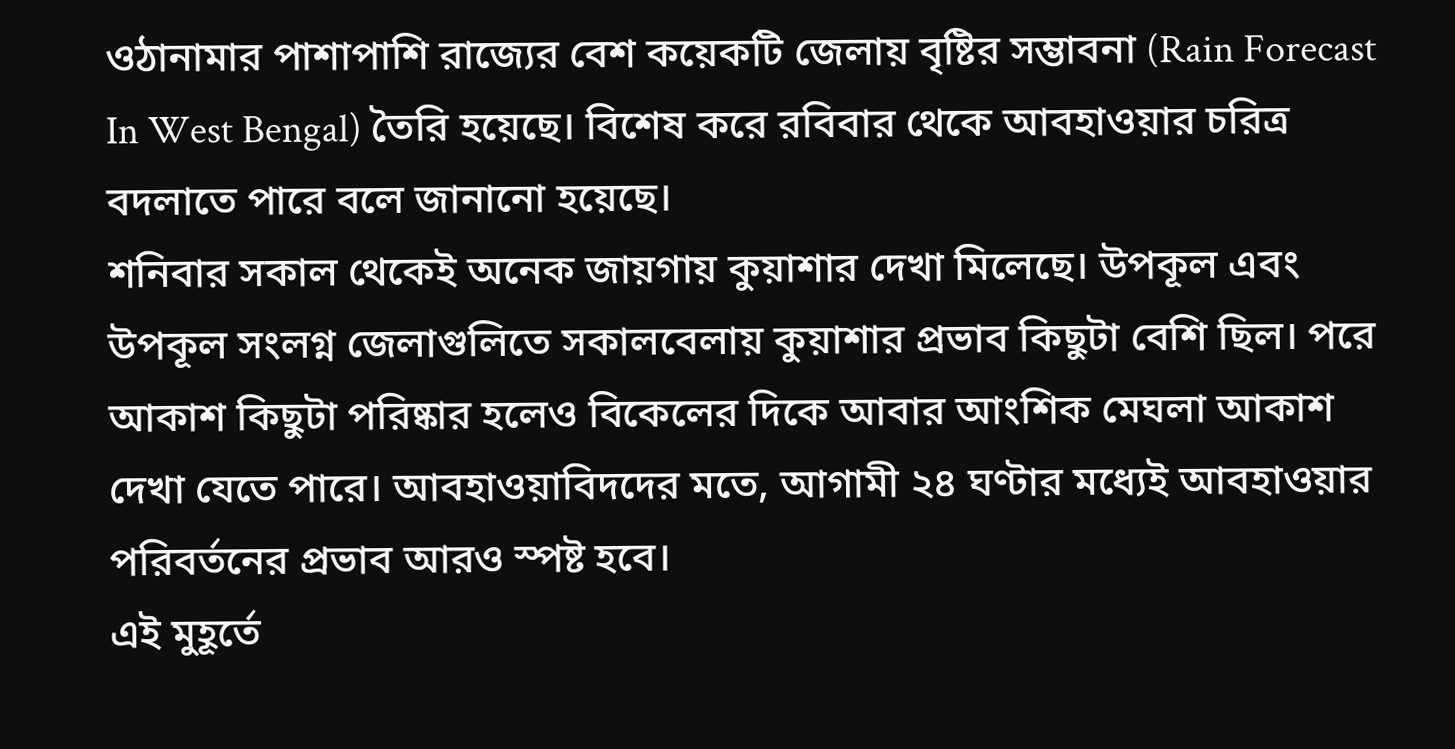ওঠানামার পাশাপাশি রাজ্যের বেশ কয়েকটি জেলায় বৃষ্টির সম্ভাবনা (Rain Forecast In West Bengal) তৈরি হয়েছে। বিশেষ করে রবিবার থেকে আবহাওয়ার চরিত্র বদলাতে পারে বলে জানানো হয়েছে।
শনিবার সকাল থেকেই অনেক জায়গায় কুয়াশার দেখা মিলেছে। উপকূল এবং উপকূল সংলগ্ন জেলাগুলিতে সকালবেলায় কুয়াশার প্রভাব কিছুটা বেশি ছিল। পরে আকাশ কিছুটা পরিষ্কার হলেও বিকেলের দিকে আবার আংশিক মেঘলা আকাশ দেখা যেতে পারে। আবহাওয়াবিদদের মতে, আগামী ২৪ ঘণ্টার মধ্যেই আবহাওয়ার পরিবর্তনের প্রভাব আরও স্পষ্ট হবে।
এই মুহূর্তে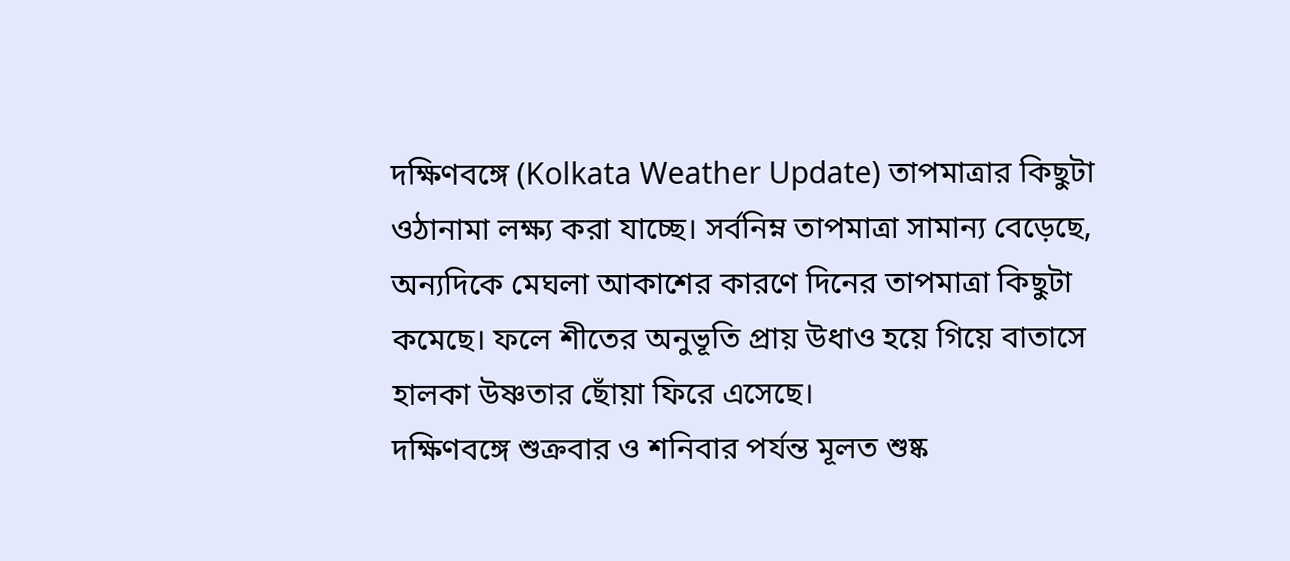দক্ষিণবঙ্গে (Kolkata Weather Update) তাপমাত্রার কিছুটা ওঠানামা লক্ষ্য করা যাচ্ছে। সর্বনিম্ন তাপমাত্রা সামান্য বেড়েছে, অন্যদিকে মেঘলা আকাশের কারণে দিনের তাপমাত্রা কিছুটা কমেছে। ফলে শীতের অনুভূতি প্রায় উধাও হয়ে গিয়ে বাতাসে হালকা উষ্ণতার ছোঁয়া ফিরে এসেছে।
দক্ষিণবঙ্গে শুক্রবার ও শনিবার পর্যন্ত মূলত শুষ্ক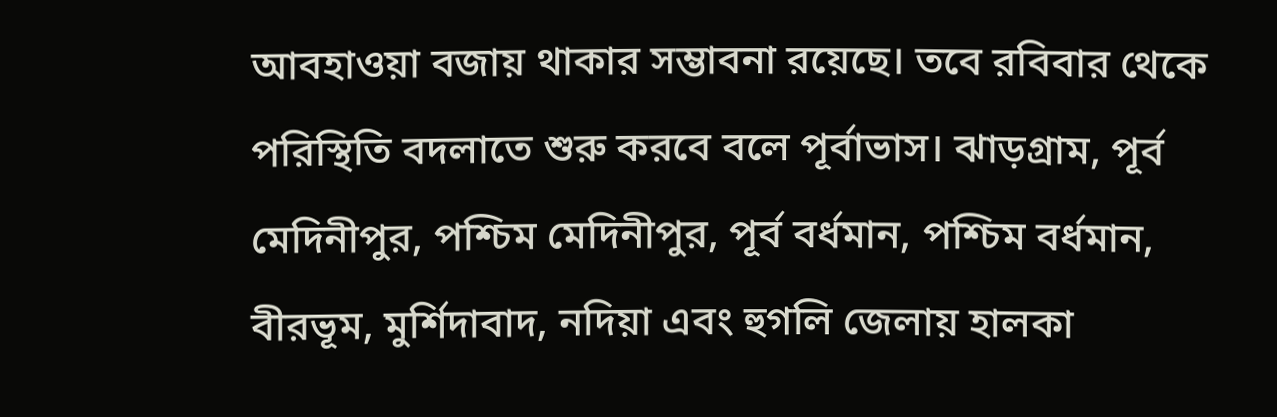আবহাওয়া বজায় থাকার সম্ভাবনা রয়েছে। তবে রবিবার থেকে পরিস্থিতি বদলাতে শুরু করবে বলে পূর্বাভাস। ঝাড়গ্রাম, পূর্ব মেদিনীপুর, পশ্চিম মেদিনীপুর, পূর্ব বর্ধমান, পশ্চিম বর্ধমান, বীরভূম, মুর্শিদাবাদ, নদিয়া এবং হুগলি জেলায় হালকা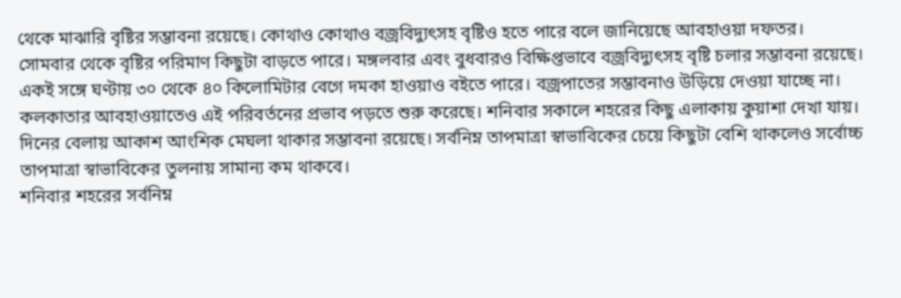থেকে মাঝারি বৃষ্টির সম্ভাবনা রয়েছে। কোথাও কোথাও বজ্রবিদ্যুৎসহ বৃষ্টিও হতে পারে বলে জানিয়েছে আবহাওয়া দফতর।
সোমবার থেকে বৃষ্টির পরিমাণ কিছুটা বাড়তে পারে। মঙ্গলবার এবং বুধবারও বিক্ষিপ্তভাবে বজ্রবিদ্যুৎসহ বৃষ্টি চলার সম্ভাবনা রয়েছে। একই সঙ্গে ঘণ্টায় ৩০ থেকে ৪০ কিলোমিটার বেগে দমকা হাওয়াও বইতে পারে। বজ্রপাতের সম্ভাবনাও উড়িয়ে দেওয়া যাচ্ছে না।
কলকাতার আবহাওয়াতেও এই পরিবর্তনের প্রভাব পড়তে শুরু করেছে। শনিবার সকালে শহরের কিছু এলাকায় কুয়াশা দেখা যায়। দিনের বেলায় আকাশ আংশিক মেঘলা থাকার সম্ভাবনা রয়েছে। সর্বনিম্ন তাপমাত্রা স্বাভাবিকের চেয়ে কিছুটা বেশি থাকলেও সর্বোচ্চ তাপমাত্রা স্বাভাবিকের তুলনায় সামান্য কম থাকবে।
শনিবার শহরের সর্বনিম্ন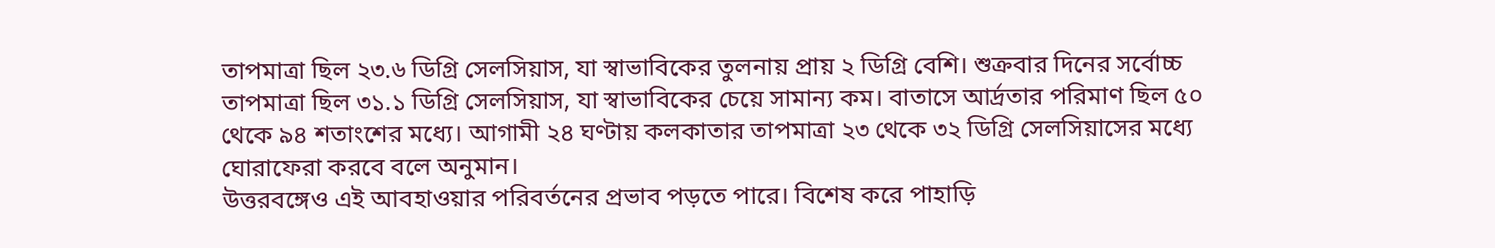তাপমাত্রা ছিল ২৩.৬ ডিগ্রি সেলসিয়াস, যা স্বাভাবিকের তুলনায় প্রায় ২ ডিগ্রি বেশি। শুক্রবার দিনের সর্বোচ্চ তাপমাত্রা ছিল ৩১.১ ডিগ্রি সেলসিয়াস, যা স্বাভাবিকের চেয়ে সামান্য কম। বাতাসে আর্দ্রতার পরিমাণ ছিল ৫০ থেকে ৯৪ শতাংশের মধ্যে। আগামী ২৪ ঘণ্টায় কলকাতার তাপমাত্রা ২৩ থেকে ৩২ ডিগ্রি সেলসিয়াসের মধ্যে ঘোরাফেরা করবে বলে অনুমান।
উত্তরবঙ্গেও এই আবহাওয়ার পরিবর্তনের প্রভাব পড়তে পারে। বিশেষ করে পাহাড়ি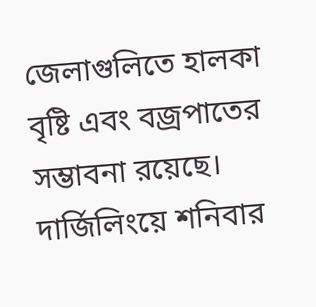জেলাগুলিতে হালকা বৃষ্টি এবং বজ্রপাতের সম্ভাবনা রয়েছে। দার্জিলিংয়ে শনিবার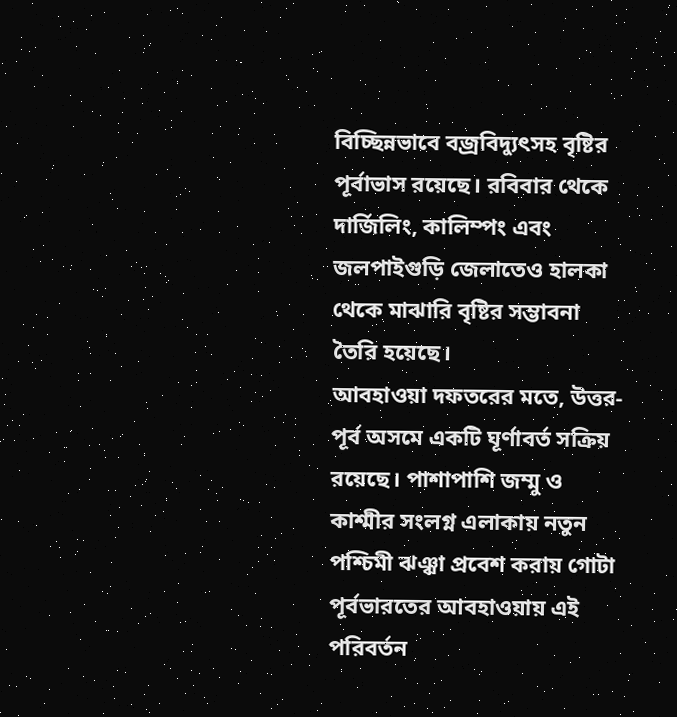বিচ্ছিন্নভাবে বজ্রবিদ্যুৎসহ বৃষ্টির পূর্বাভাস রয়েছে। রবিবার থেকে দার্জিলিং, কালিম্পং এবং জলপাইগুড়ি জেলাতেও হালকা থেকে মাঝারি বৃষ্টির সম্ভাবনা তৈরি হয়েছে।
আবহাওয়া দফতরের মতে, উত্তর-পূর্ব অসমে একটি ঘূর্ণাবর্ত সক্রিয় রয়েছে। পাশাপাশি জম্মু ও কাশ্মীর সংলগ্ন এলাকায় নতুন পশ্চিমী ঝঞ্ঝা প্রবেশ করায় গোটা পূর্বভারতের আবহাওয়ায় এই পরিবর্তন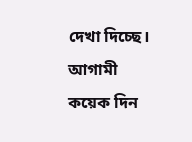দেখা দিচ্ছে। আগামী কয়েক দিন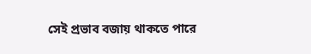সেই প্রভাব বজায় থাকতে পারে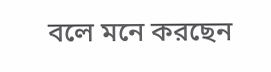বলে মনে করছেন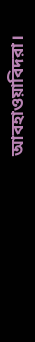আবহাওয়াবিদরা।